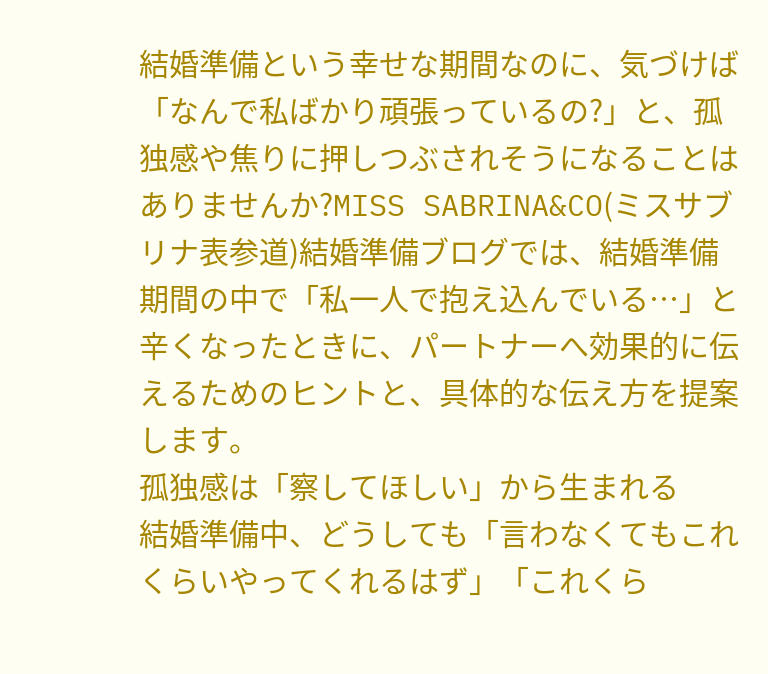結婚準備という幸せな期間なのに、気づけば「なんで私ばかり頑張っているの?」と、孤独感や焦りに押しつぶされそうになることはありませんか?MISS SABRINA&CO(ミスサブリナ表参道)結婚準備ブログでは、結婚準備期間の中で「私一人で抱え込んでいる…」と辛くなったときに、パートナーへ効果的に伝えるためのヒントと、具体的な伝え方を提案します。
孤独感は「察してほしい」から生まれる
結婚準備中、どうしても「言わなくてもこれくらいやってくれるはず」「これくら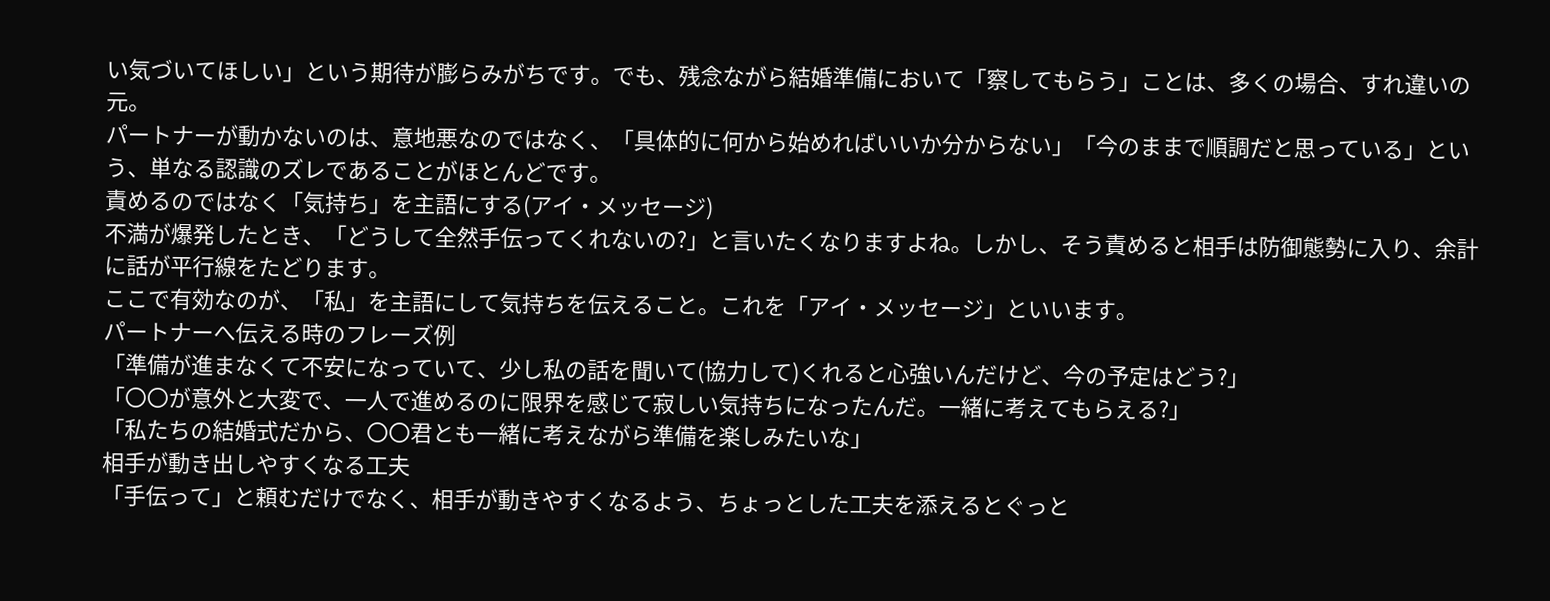い気づいてほしい」という期待が膨らみがちです。でも、残念ながら結婚準備において「察してもらう」ことは、多くの場合、すれ違いの元。
パートナーが動かないのは、意地悪なのではなく、「具体的に何から始めればいいか分からない」「今のままで順調だと思っている」という、単なる認識のズレであることがほとんどです。
責めるのではなく「気持ち」を主語にする(アイ・メッセージ)
不満が爆発したとき、「どうして全然手伝ってくれないの?」と言いたくなりますよね。しかし、そう責めると相手は防御態勢に入り、余計に話が平行線をたどります。
ここで有効なのが、「私」を主語にして気持ちを伝えること。これを「アイ・メッセージ」といいます。
パートナーへ伝える時のフレーズ例
「準備が進まなくて不安になっていて、少し私の話を聞いて(協力して)くれると心強いんだけど、今の予定はどう?」
「〇〇が意外と大変で、一人で進めるのに限界を感じて寂しい気持ちになったんだ。一緒に考えてもらえる?」
「私たちの結婚式だから、〇〇君とも一緒に考えながら準備を楽しみたいな」
相手が動き出しやすくなる工夫
「手伝って」と頼むだけでなく、相手が動きやすくなるよう、ちょっとした工夫を添えるとぐっと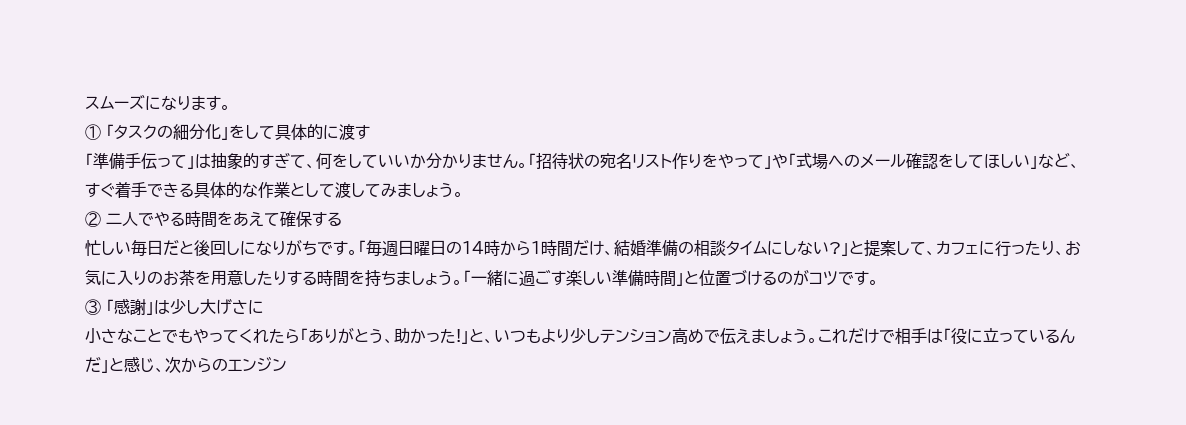スムーズになります。
① 「タスクの細分化」をして具体的に渡す
「準備手伝って」は抽象的すぎて、何をしていいか分かりません。「招待状の宛名リスト作りをやって」や「式場へのメール確認をしてほしい」など、すぐ着手できる具体的な作業として渡してみましょう。
② 二人でやる時間をあえて確保する
忙しい毎日だと後回しになりがちです。「毎週日曜日の14時から1時間だけ、結婚準備の相談タイムにしない?」と提案して、カフェに行ったり、お気に入りのお茶を用意したりする時間を持ちましょう。「一緒に過ごす楽しい準備時間」と位置づけるのがコツです。
③ 「感謝」は少し大げさに
小さなことでもやってくれたら「ありがとう、助かった!」と、いつもより少しテンション高めで伝えましょう。これだけで相手は「役に立っているんだ」と感じ、次からのエンジン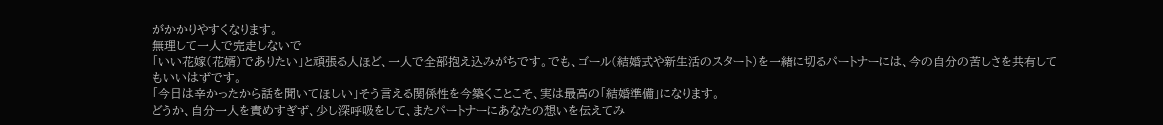がかかりやすくなります。
無理して一人で完走しないで
「いい花嫁(花婿)でありたい」と頑張る人ほど、一人で全部抱え込みがちです。でも、ゴール(結婚式や新生活のスタート)を一緒に切るパートナーには、今の自分の苦しさを共有してもいいはずです。
「今日は辛かったから話を聞いてほしい」そう言える関係性を今築くことこそ、実は最高の「結婚準備」になります。
どうか、自分一人を責めすぎず、少し深呼吸をして、またパートナーにあなたの想いを伝えてみ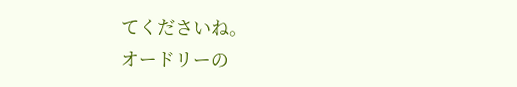てくださいね。
オードリーの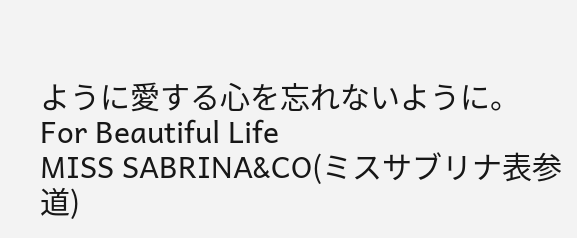ように愛する心を忘れないように。
For Beautiful Life
MISS SABRINA&CO(ミスサブリナ表参道)